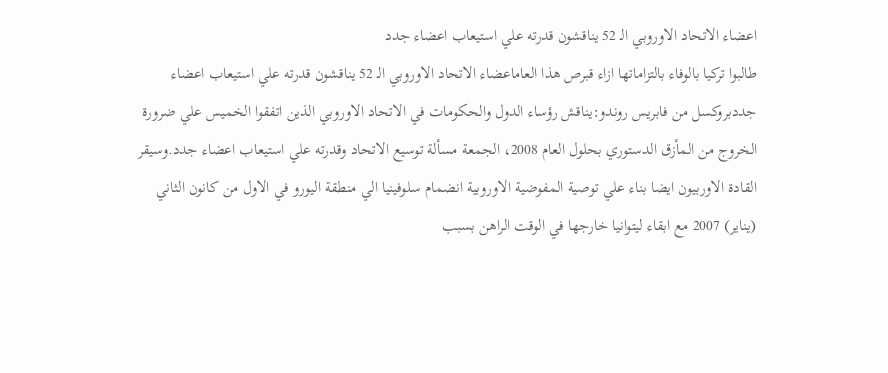اعضاء الاتحاد الاوروبي الـ 52 يناقشون قدرته علي استيعاب اعضاء جدد
طالبوا تركيا بالوفاء بالتزاماتها ازاء قبرص هذا العاماعضاء الاتحاد الاوروبي الـ 52 يناقشون قدرته علي استيعاب اعضاء جددبروكسل من فابريس روندو:يناقش رؤساء الدول والحكومات في الاتحاد الاوروبي الذين اتفقوا الخميس علي ضرورة الخروج من المأزق الدستوري بحلول العام 2008، الجمعة مسألة توسيع الاتحاد وقدرته علي استيعاب اعضاء جدد.وسيقر القادة الاوربيون ايضا بناء علي توصية المفوضية الاوروبية انضمام سلوفينيا الي منطقة اليورو في الاول من كانون الثاني (يناير) 2007 مع ابقاء ليتوانيا خارجها في الوقت الراهن بسبب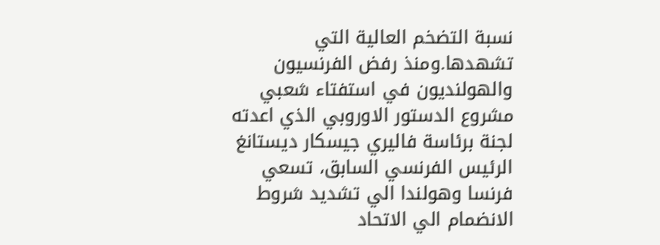نسبة التضخم العالية التي تشهدها.ومنذ رفض الفرنسيون والهولنديون في استفتاء شعبي مشروع الدستور الاوروبي الذي اعدته لجنة برئاسة فاليري جيسكار ديستانغ الرئيس الفرنسي السابق، تسعي فرنسا وهولندا الي تشديد شروط الانضمام الي الاتحاد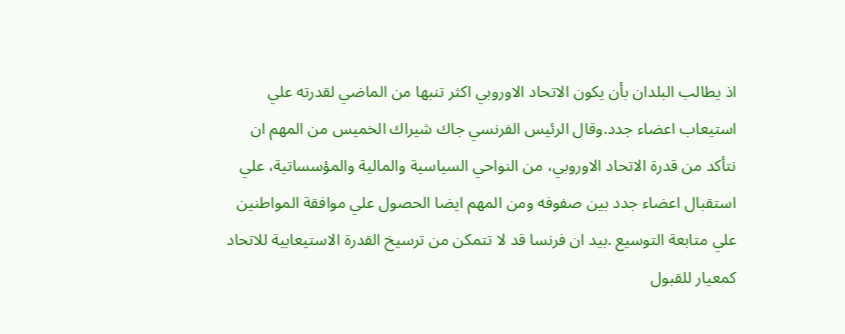اذ يطالب البلدان بأن يكون الاتحاد الاوروبي اكثر تنبها من الماضي لقدرته علي استيعاب اعضاء جدد.وقال الرئيس الفرنسي جاك شيراك الخميس من المهم ان نتأكد من قدرة الاتحاد الاوروبي، من النواحي السياسية والمالية والمؤسساتية، علي استقبال اعضاء جدد بين صفوفه ومن المهم ايضا الحصول علي موافقة المواطنين علي متابعة التوسيع .بيد ان فرنسا قد لا تتمكن من ترسيخ القدرة الاستيعابية للاتحاد كمعيار للقبول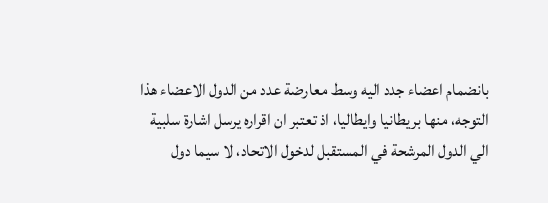بانضمام اعضاء جدد اليه وسط معارضة عدد من الدول الاعضاء هذا التوجه، منها بريطانيا وايطاليا، اذ تعتبر ان اقراره يرسل اشارة سلبية الي الدول المرشحة في المستقبل لدخول الاتحاد، لا سيما دول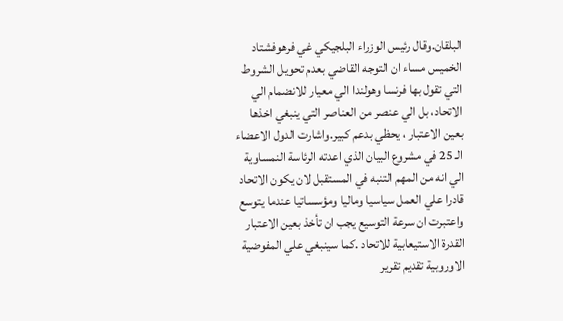البلقان.وقال رئيس الوزراء البلجيكي غي فرهوفشتاد الخميس مساء ان التوجه القاضي بعدم تحويل الشروط التي تقول بها فرنسا وهولندا الي معيار للانضمام الي الاتحاد، بل الي عنصر من العناصر التي ينبغي اخذها بعين الاعتبار ، يحظي بدعم كبير.واشارت الدول الاعضاء الـ 25 في مشروع البيان الذي اعدته الرئاسة النمساوية الي انه من المهم التنبه في المستقبل لان يكون الاتحاد قادرا علي العمل سياسيا وماليا ومؤسساتيا عندما يتوسع واعتبرت ان سرعة التوسيع يجب ان تأخذ بعين الاعتبار القدرة الاستيعابية للاتحاد .كما سينبغي علي المفوضية الاوروبية تقديم تقرير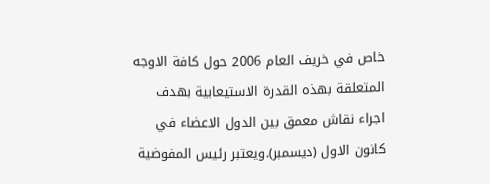خاص في خريف العام 2006 حول كافة الاوجه المتعلقة بهذه القدرة الاستيعابية بهدف اجراء نقاش معمق بين الدول الاعضاء في كانون الاول (ديسمبر).ويعتبر رئيس المفوضية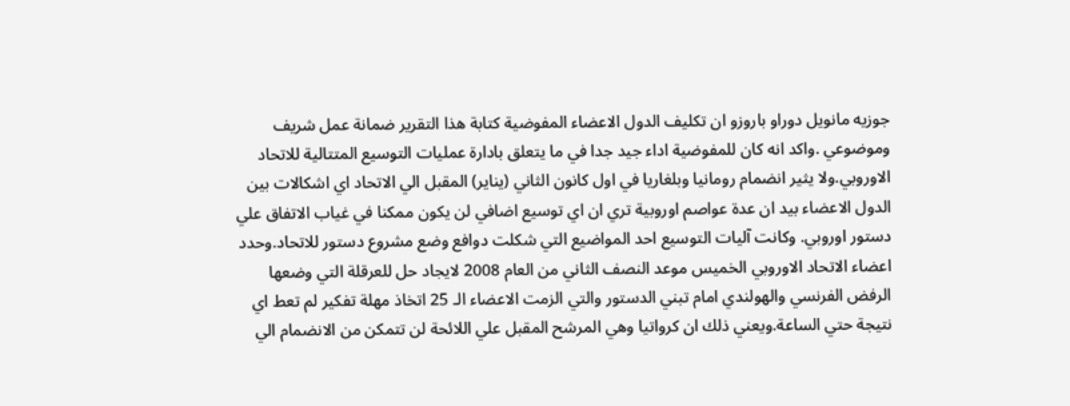جوزيه مانويل دوراو باروزو ان تكليف الدول الاعضاء المفوضية كتابة هذا التقرير ضمانة عمل شريف وموضوعي .واكد انه كان للمفوضية اداء جيد جدا في ما يتعلق بادارة عمليات التوسيع المتتالية للاتحاد الاوروبي.ولا يثير انضمام رومانيا وبلغاريا في اول كانون الثاني (يناير) المقبل الي الاتحاد اي اشكالات بين الدول الاعضاء بيد ان عدة عواصم اوروبية تري ان اي توسيع اضافي لن يكون ممكنا في غياب الاتفاق علي دستور اوروبي. وكانت آليات التوسيع احد المواضيع التي شكلت دوافع وضع مشروع دستور للاتحاد.وحدد اعضاء الاتحاد الاوروبي الخميس موعد النصف الثاني من العام 2008 لايجاد حل للعرقلة التي وضعها الرفض الفرنسي والهولندي امام تبني الدستور والتي الزمت الاعضاء الـ 25 اتخاذ مهلة تفكير لم تعط اي نتيجة حتي الساعة.ويعني ذلك ان كرواتيا وهي المرشح المقبل علي اللائحة لن تتمكن من الانضمام الي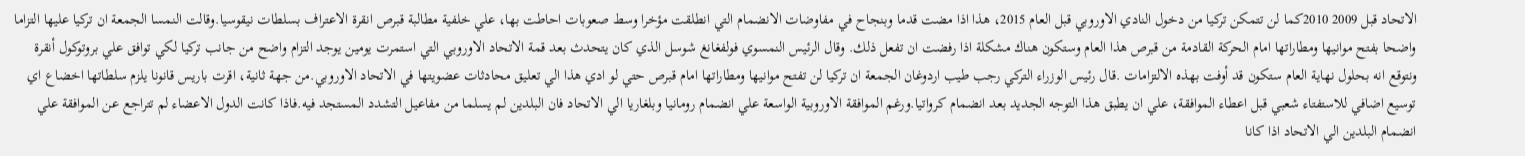الاتحاد قبل 2009 2010كما لن تتمكن تركيا من دخول النادي الاوروبي قبل العام 2015، هذا اذا مضت قدما وبنجاح في مفاوضات الانضمام التي انطلقت مؤخرا وسط صعوبات احاطت بها، علي خلفية مطالبة قبرص انقرة الاعتراف بسلطات نيقوسيا.وقالت النمسا الجمعة ان تركيا عليها التزاما واضحا بفتح موانيها ومطاراتها امام الحركة القادمة من قبرص هذا العام وستكون هناك مشكلة اذا رفضت ان تفعل ذلك. وقال الرئيس النمسوي فولفغانغ شوسل الذي كان يتحدث بعد قمة الاتحاد الاوروبي التي استمرت يومين يوجد التزام واضح من جانب تركيا لكي توافق علي بروتوكول أنقرة ونتوقع انه بحلول نهاية العام ستكون قد أوفت بهذه الالتزامات .قال رئيس الوزراء التركي رجب طيب اردوغان الجمعة ان تركيا لن تفتح موانيها ومطاراتها امام قبرص حتي لو ادي هذا الي تعليق محادثات عضويتها في الاتحاد الاوروبي.من جهة ثانية، اقرت باريس قانونا يلزم سلطاتها اخضاع اي توسيع اضافي للاستفتاء شعبي قبل اعطاء الموافقة، علي ان يطبق هذا التوجه الجديد بعد انضمام كرواتيا.ورغم الموافقة الاوروبية الواسعة علي انضمام رومانيا وبلغاريا الي الاتحاد فان البلدين لم يسلما من مفاعيل التشدد المستجد فيه.فاذا كانت الدول الاعضاء لم تتراجع عن الموافقة علي انضمام البلدين الي الاتحاد اذا كانا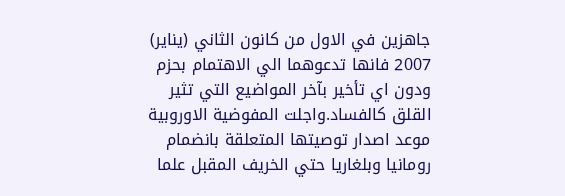جاهزين في الاول من كانون الثاني (يناير) 2007 فانها تدعوهما الي الاهتمام بحزم ودون اي تأخير بآخر المواضيع التي تثير القلق كالفساد.واجلت المفوضية الاوروبية موعد اصدار توصيتها المتعلقة بانضمام رومانيا وبلغاريا حتي الخريف المقبل علما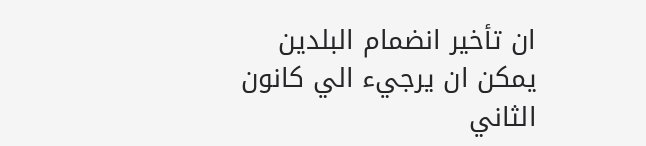ان تأخير انضمام البلدين يمكن ان يرجيء الي كانون الثاني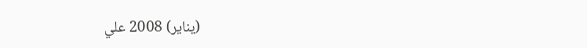(يناير) 2008 علي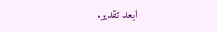ابعد تقدير.